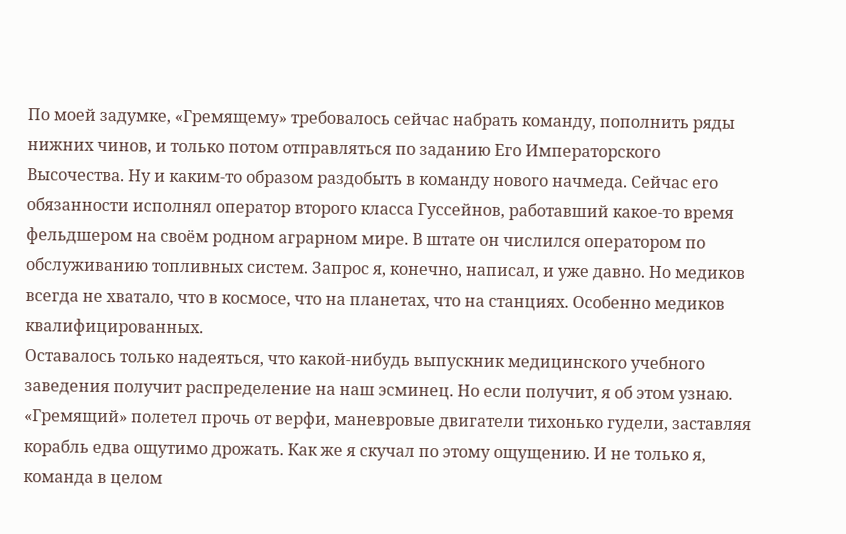По моей задумке, «Гремящему» требовалось сейчас набрать команду, пополнить ряды нижних чинов, и только потом отправляться по заданию Его Императорского Высочества. Ну и каким-то образом раздобыть в команду нового начмеда. Сейчас его обязанности исполнял оператор второго класса Гуссейнов, работавший какое-то время фельдшером на своём родном аграрном мире. В штате он числился оператором по обслуживанию топливных систем. Запрос я, конечно, написал, и уже давно. Но медиков всегда не хватало, что в космосе, что на планетах, что на станциях. Особенно медиков квалифицированных.
Оставалось только надеяться, что какой-нибудь выпускник медицинского учебного заведения получит распределение на наш эсминец. Но если получит, я об этом узнаю.
«Гремящий» полетел прочь от верфи, маневровые двигатели тихонько гудели, заставляя корабль едва ощутимо дрожать. Как же я скучал по этому ощущению. И не только я, команда в целом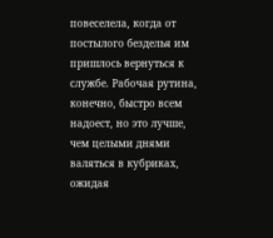повеселела, когда от постылого безделья им пришлось вернуться к службе. Рабочая рутина, конечно, быстро всем надоест, но это лучше, чем целыми днями валяться в кубриках, ожидая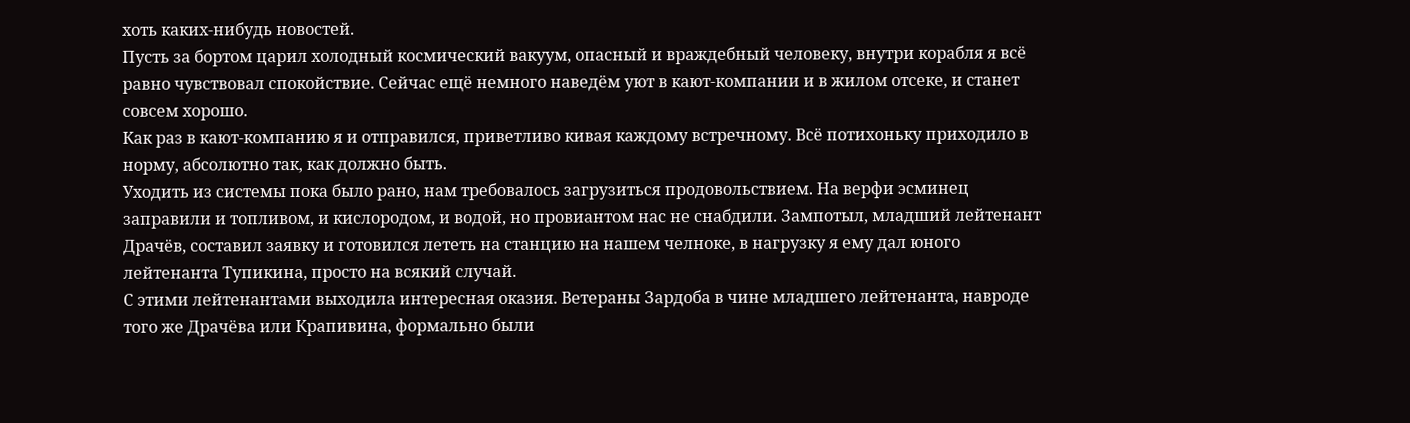хоть каких-нибудь новостей.
Пусть за бортом царил холодный космический вакуум, опасный и враждебный человеку, внутри корабля я всё равно чувствовал спокойствие. Сейчас ещё немного наведём уют в кают-компании и в жилом отсеке, и станет совсем хорошо.
Как раз в кают-компанию я и отправился, приветливо кивая каждому встречному. Всё потихоньку приходило в норму, абсолютно так, как должно быть.
Уходить из системы пока было рано, нам требовалось загрузиться продовольствием. На верфи эсминец заправили и топливом, и кислородом, и водой, но провиантом нас не снабдили. Зампотыл, младший лейтенант Драчёв, составил заявку и готовился лететь на станцию на нашем челноке, в нагрузку я ему дал юного лейтенанта Тупикина, просто на всякий случай.
С этими лейтенантами выходила интересная оказия. Ветераны Зардоба в чине младшего лейтенанта, навроде того же Драчёва или Крапивина, формально были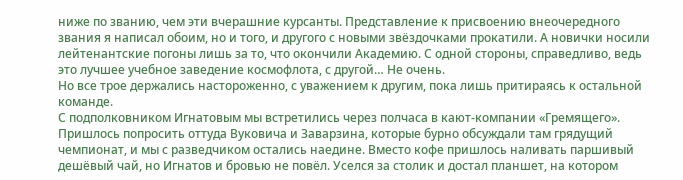ниже по званию, чем эти вчерашние курсанты. Представление к присвоению внеочередного звания я написал обоим, но и того, и другого с новыми звёздочками прокатили. А новички носили лейтенантские погоны лишь за то, что окончили Академию. С одной стороны, справедливо, ведь это лучшее учебное заведение космофлота, с другой… Не очень.
Но все трое держались настороженно, с уважением к другим, пока лишь притираясь к остальной команде.
С подполковником Игнатовым мы встретились через полчаса в кают-компании «Гремящего». Пришлось попросить оттуда Вуковича и Заварзина, которые бурно обсуждали там грядущий чемпионат, и мы с разведчиком остались наедине. Вместо кофе пришлось наливать паршивый дешёвый чай, но Игнатов и бровью не повёл. Уселся за столик и достал планшет, на котором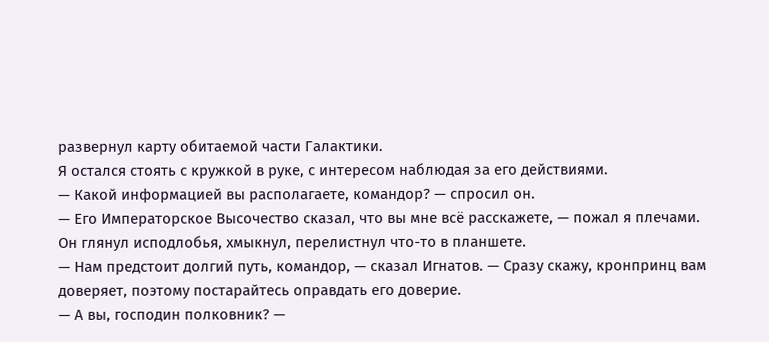развернул карту обитаемой части Галактики.
Я остался стоять с кружкой в руке, с интересом наблюдая за его действиями.
— Какой информацией вы располагаете, командор? — спросил он.
— Его Императорское Высочество сказал, что вы мне всё расскажете, — пожал я плечами.
Он глянул исподлобья, хмыкнул, перелистнул что-то в планшете.
— Нам предстоит долгий путь, командор, — сказал Игнатов. — Сразу скажу, кронпринц вам доверяет, поэтому постарайтесь оправдать его доверие.
— А вы, господин полковник? —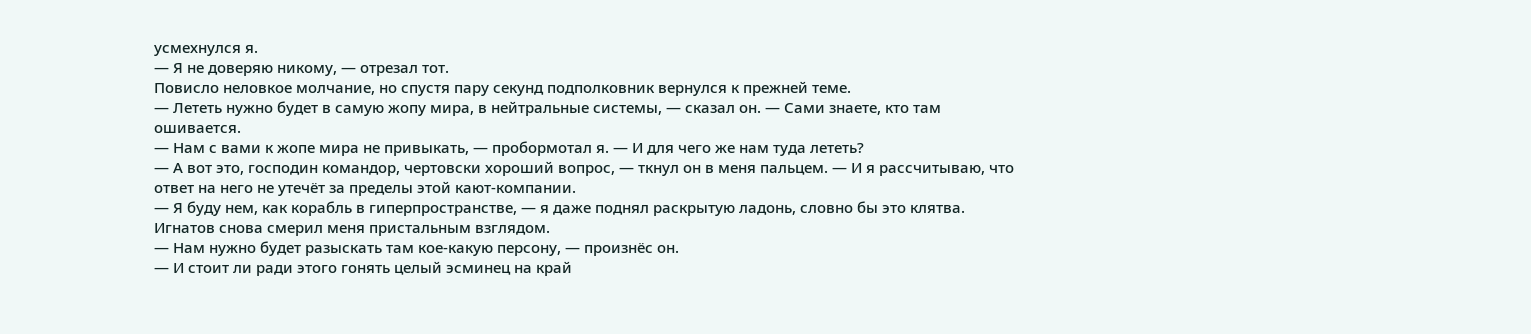усмехнулся я.
— Я не доверяю никому, — отрезал тот.
Повисло неловкое молчание, но спустя пару секунд подполковник вернулся к прежней теме.
— Лететь нужно будет в самую жопу мира, в нейтральные системы, — сказал он. — Сами знаете, кто там ошивается.
— Нам с вами к жопе мира не привыкать, — пробормотал я. — И для чего же нам туда лететь?
— А вот это, господин командор, чертовски хороший вопрос, — ткнул он в меня пальцем. — И я рассчитываю, что ответ на него не утечёт за пределы этой кают-компании.
— Я буду нем, как корабль в гиперпространстве, — я даже поднял раскрытую ладонь, словно бы это клятва.
Игнатов снова смерил меня пристальным взглядом.
— Нам нужно будет разыскать там кое-какую персону, — произнёс он.
— И стоит ли ради этого гонять целый эсминец на край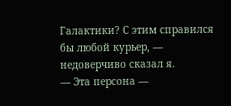Галактики? С этим справился бы любой курьер, — недоверчиво сказал я.
— Эта персона —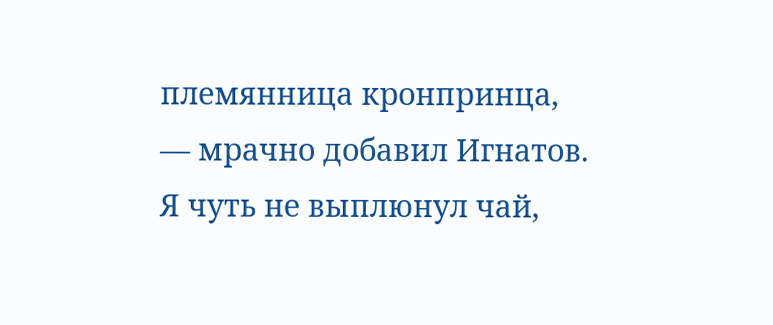племянница кронпринца, — мрачно добавил Игнатов.
Я чуть не выплюнул чай,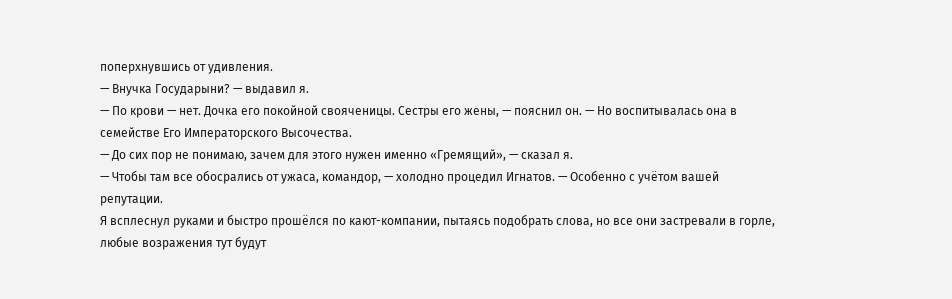поперхнувшись от удивления.
— Внучка Государыни? — выдавил я.
— По крови — нет. Дочка его покойной свояченицы. Сестры его жены, — пояснил он. — Но воспитывалась она в семействе Его Императорского Высочества.
— До сих пор не понимаю, зачем для этого нужен именно «Гремящий», — сказал я.
— Чтобы там все обосрались от ужаса, командор, — холодно процедил Игнатов. — Особенно с учётом вашей репутации.
Я всплеснул руками и быстро прошёлся по кают-компании, пытаясь подобрать слова, но все они застревали в горле, любые возражения тут будут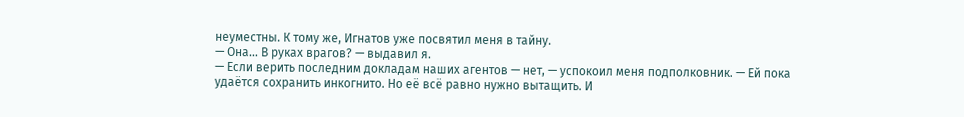неуместны. К тому же, Игнатов уже посвятил меня в тайну.
— Она… В руках врагов? — выдавил я.
— Если верить последним докладам наших агентов — нет, — успокоил меня подполковник. — Ей пока удаётся сохранить инкогнито. Но её всё равно нужно вытащить. И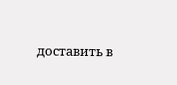доставить в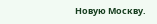Новую Москву.